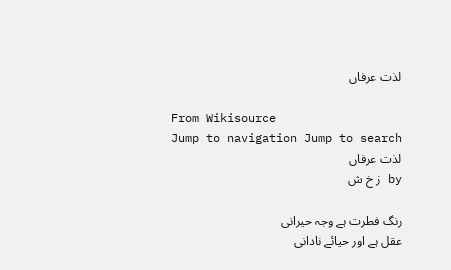لذت عرفاں

From Wikisource
Jump to navigation Jump to search
لذت عرفاں
by ز خ ش

رنگ فطرت ہے وجہ حیرانی
عقل ہے اور حیائے نادانی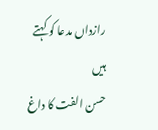رازداں مدعا کو کہتے ہیں
حسن الفت کا داغ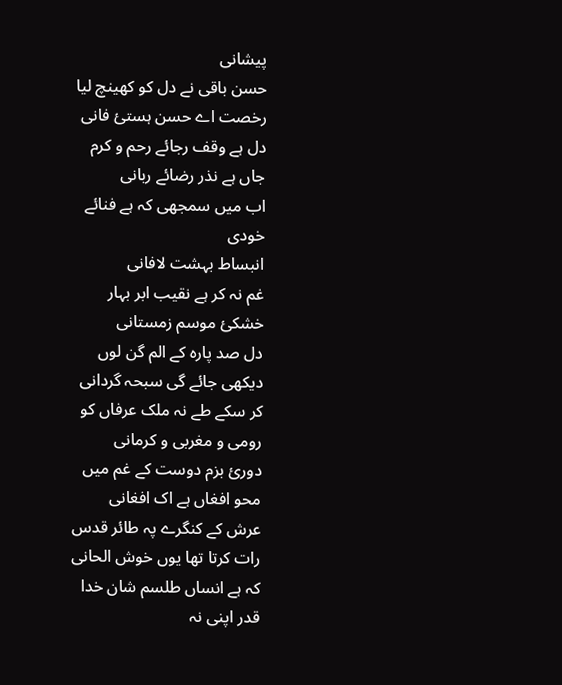پیشانی
حسن باقی نے دل کو کھینچ لیا
رخصت اے حسن ہستئ فانی
دل ہے وقف رجائے رحم و کرم
جاں ہے نذر رضائے ربانی
اب میں سمجھی کہ ہے فنائے خودی
انبساط بہشت لافانی
غم نہ کر ہے نقیب ابر بہار
خشکیٔ موسم زمستانی
دل صد پارہ کے الم گن لوں
دیکھی جائے گی سبحہ گردانی
کر سکے طے نہ ملک عرفاں کو
رومی و مغربی و کرمانی
دورئ بزم دوست کے غم میں
محو افغاں ہے اک افغانی
عرش کے کنگرے پہ طائر قدس
رات کرتا تھا یوں خوش الحانی
کہ ہے انساں طلسم شان خدا
قدر اپنی نہ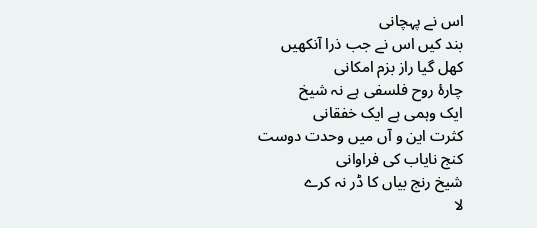اس نے پہچانی
بند کیں اس نے جب ذرا آنکھیں
کھل گیا راز بزم امکانی
چارۂ روح فلسفی ہے نہ شیخ
ایک وہمی ہے ایک خفقانی
کثرت این و آں میں وحدت دوست
کنج نایاب کی فراوانی
شیخ رنج بیاں کا ڈر نہ کرے
لا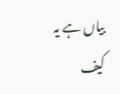بیاں ہے یہ کیف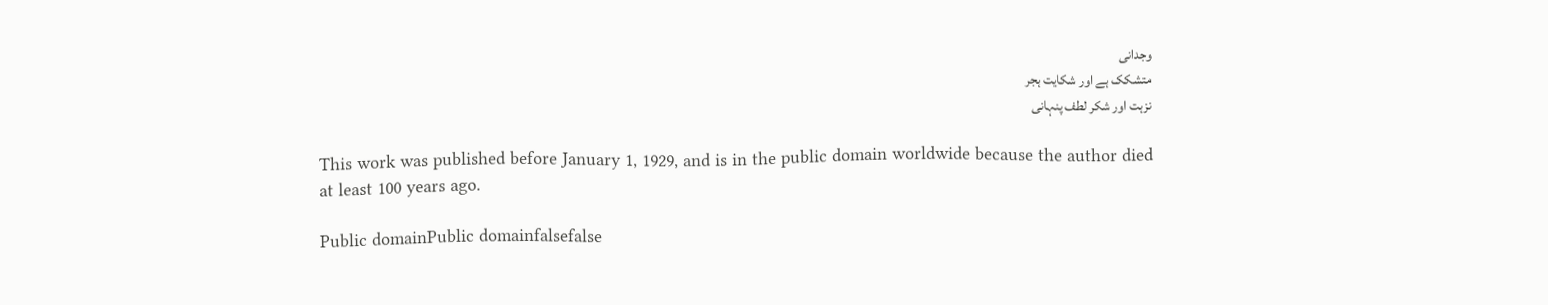وجدانی
متشکک ہے اور شکایت ہجر
نزہت اور شکر لطف پنہانی

This work was published before January 1, 1929, and is in the public domain worldwide because the author died at least 100 years ago.

Public domainPublic domainfalsefalse